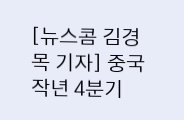[뉴스콤 김경목 기자] 중국 작년 4분기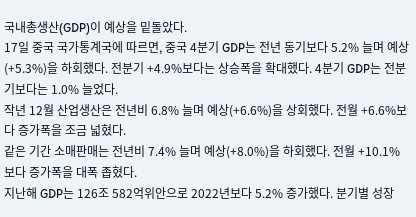국내총생산(GDP)이 예상을 밑돌았다.
17일 중국 국가통계국에 따르면, 중국 4분기 GDP는 전년 동기보다 5.2% 늘며 예상(+5.3%)을 하회했다. 전분기 +4.9%보다는 상승폭을 확대했다. 4분기 GDP는 전분기보다는 1.0% 늘었다.
작년 12월 산업생산은 전년비 6.8% 늘며 예상(+6.6%)을 상회했다. 전월 +6.6%보다 증가폭을 조금 넓혔다.
같은 기간 소매판매는 전년비 7.4% 늘며 예상(+8.0%)을 하회했다. 전월 +10.1%보다 증가폭을 대폭 좁혔다.
지난해 GDP는 126조 582억위안으로 2022년보다 5.2% 증가했다. 분기별 성장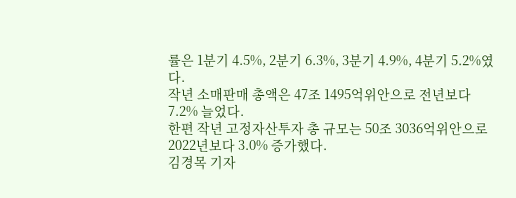률은 1분기 4.5%, 2분기 6.3%, 3분기 4.9%, 4분기 5.2%였다.
작년 소매판매 총액은 47조 1495억위안으로 전년보다 7.2% 늘었다.
한편 작년 고정자산투자 총 규모는 50조 3036억위안으로 2022년보다 3.0% 증가했다.
김경목 기자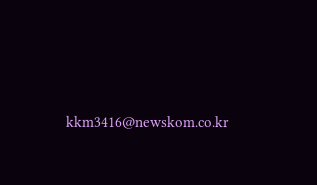kkm3416@newskom.co.kr